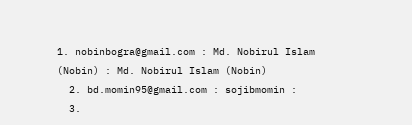1. nobinbogra@gmail.com : Md. Nobirul Islam (Nobin) : Md. Nobirul Islam (Nobin)
  2. bd.momin95@gmail.com : sojibmomin :
  3.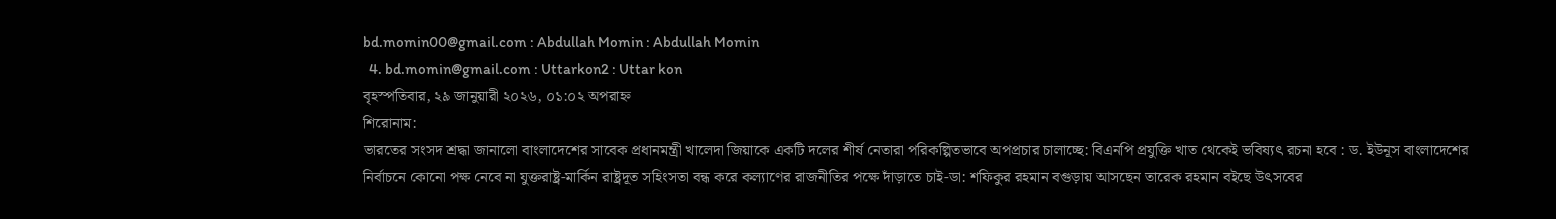bd.momin00@gmail.com : Abdullah Momin : Abdullah Momin
  4. bd.momin@gmail.com : Uttarkon2 : Uttar kon
বৃহস্পতিবার, ২৯ জানুয়ারী ২০২৬, ০১:০২ অপরাহ্ন
শিরোনাম:
ভারতের সংসদ শ্রদ্ধা জানালো বাংলাদেশের সাবেক প্রধানমন্ত্রী খালেদা জিয়াকে একটি দলের শীর্ষ নেতারা পরিকল্পিতভাবে অপপ্রচার চালাচ্ছে: বিএনপি প্রযুক্তি খাত থেকেই ভবিষ্যৎ রচনা হবে : ড. ইউনূস বাংলাদেশের নির্বাচনে কোনো পক্ষ নেবে না যুক্তরাষ্ট্র-মার্কিন রাষ্ট্রদূত সহিংসতা বন্ধ করে কল্যাণের রাজনীতির পক্ষে দাঁড়াতে চাই-ডা: শফিকুর রহমান বগুড়ায় আসছেন তারেক রহমান বইছে উৎসবের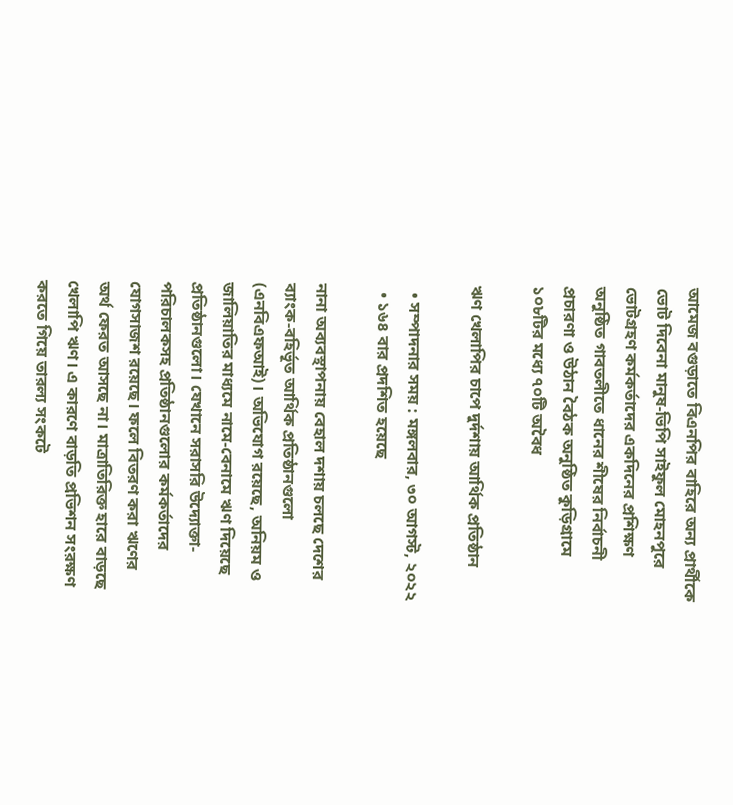আমেজ বগুড়াতে বিএনপির বাহিরে অন্য প্রার্থীকে ভোট দিবেনা মানুষ-ভিপি সাইফুল মোহনপুরে ভোটগ্রহণ কর্মকর্তাদের একদিনের প্রশিক্ষণ অনুষ্ঠিত গাবতলীতে ধানের শীষের নির্বাচনী প্রচারণা ও উঠান বৈঠক অনুষ্ঠিত কুড়িগ্রামে ১০৮টির মধ্যে ৭০টি অবৈধ

ঋণ খেলাপির চাপে দুর্দশায় আর্থিক প্রতিষ্ঠান

  • সম্পাদনার সময় : মঙ্গলবার, ৩০ আগস্ট, ২০২২
  • ১৬৪ বার প্রদশিত হয়েছে

নানা অব্যবস্থাপনায় বেহাল দশায় চলছে দেশের ব্যাংক-বহির্ভূত আর্থিক প্রতিষ্ঠানগুলো (এনবিএফআই)। অভিযোগ রয়েছে, অনিয়ম ও জালিয়াতির মাধ্যমে নামে-বেনামে ঋণ দিয়েছে প্রতিষ্ঠানগুলো। যেখানে সরাসরি উদ্যোক্তা-পরিচালকসহ প্রতিষ্ঠানগুলোর কর্মকর্তাদের যোগসাজশ রয়েছে। ফলে বিতরণ করা ঋণের অর্থ ফেরত আসছে না। মাত্রাতিরিক্ত হারে বাড়ছে খেলাপি ঋণ। এ কারণে বাড়তি প্রভিশন সংরক্ষণ করতে গিয়ে তারল্য সংকটে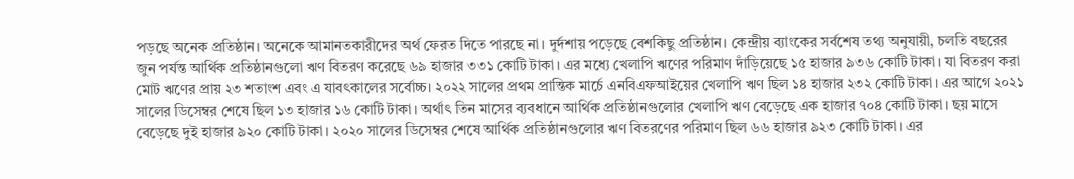পড়ছে অনেক প্রতিষ্ঠান। অনেকে আমানতকারীদের অর্থ ফেরত দিতে পারছে না। দুর্দশায় পড়েছে বেশকিছু প্রতিষ্ঠান। কেন্দ্রীয় ব্যাংকের সর্বশেষ তথ্য অনুযায়ী, চলতি বছরের জুন পর্যন্ত আর্থিক প্রতিষ্ঠানগুলো ঋণ বিতরণ করেছে ৬৯ হাজার ৩৩১ কোটি টাকা। এর মধ্যে খেলাপি ঋণের পরিমাণ দাঁড়িয়েছে ১৫ হাজার ৯৩৬ কোটি টাকা। যা বিতরণ করা মোট ঋণের প্রায় ২৩ শতাংশ এবং এ যাবৎকালের সর্বোচ্চ। ২০২২ সালের প্রথম প্রান্তিক মার্চে এনবিএফআইয়ের খেলাপি ঋণ ছিল ১৪ হাজার ২৩২ কোটি টাকা। এর আগে ২০২১ সালের ডিসেম্বর শেষে ছিল ১৩ হাজার ১৬ কোটি টাকা। অর্থাৎ তিন মাসের ব্যবধানে আর্থিক প্রতিষ্ঠানগুলোর খেলাপি ঋণ বেড়েছে এক হাজার ৭০৪ কোটি টাকা। ছয় মাসে বেড়েছে দুই হাজার ৯২০ কোটি টাকা। ২০২০ সালের ডিসেম্বর শেষে আর্থিক প্রতিষ্ঠানগুলোর ঋণ বিতরণের পরিমাণ ছিল ৬৬ হাজার ৯২৩ কোটি টাকা। এর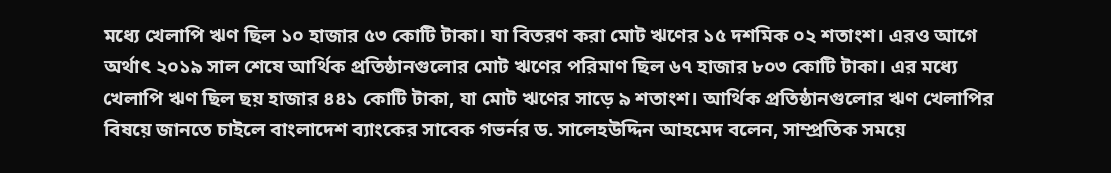মধ্যে খেলাপি ঋণ ছিল ১০ হাজার ৫৩ কোটি টাকা। যা বিতরণ করা মোট ঋণের ১৫ দশমিক ০২ শতাংশ। এরও আগে অর্থাৎ ২০১৯ সাল শেষে আর্থিক প্রতিষ্ঠানগুলোর মোট ঋণের পরিমাণ ছিল ৬৭ হাজার ৮০৩ কোটি টাকা। এর মধ্যে খেলাপি ঋণ ছিল ছয় হাজার ৪৪১ কোটি টাকা, যা মোট ঋণের সাড়ে ৯ শতাংশ। আর্থিক প্রতিষ্ঠানগুলোর ঋণ খেলাপির বিষয়ে জানতে চাইলে বাংলাদেশ ব্যাংকের সাবেক গভর্নর ড. সালেহউদ্দিন আহমেদ বলেন, সাম্প্রতিক সময়ে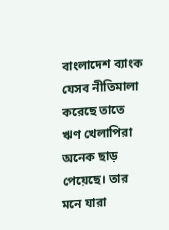বাংলাদেশ ব্যাংক যেসব নীতিমালা করেছে তাতে ঋণ খেলাপিরা অনেক ছাড় পেয়েছে। তার মনে যারা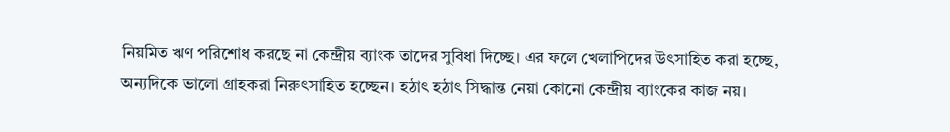নিয়মিত ঋণ পরিশোধ করছে না কেন্দ্রীয় ব্যাংক তাদের সুবিধা দিচ্ছে। এর ফলে খেলাপিদের উৎসাহিত করা হচ্ছে, অন্যদিকে ভালো গ্রাহকরা নিরুৎসাহিত হচ্ছেন। হঠাৎ হঠাৎ সিদ্ধান্ত নেয়া কোনো কেন্দ্রীয় ব্যাংকের কাজ নয়।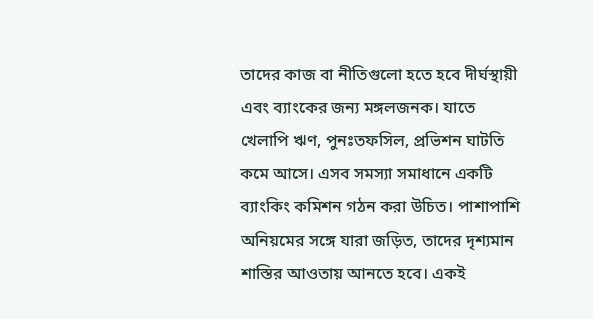তাদের কাজ বা নীতিগুলো হতে হবে দীর্ঘস্থায়ী এবং ব্যাংকের জন্য মঙ্গলজনক। যাতে খেলাপি ঋণ, পুনঃতফসিল, প্রভিশন ঘাটতি কমে আসে। এসব সমস্যা সমাধানে একটি ব্যাংকিং কমিশন গঠন করা উচিত। পাশাপাশি অনিয়মের সঙ্গে যারা জড়িত, তাদের দৃশ্যমান শাস্তির আওতায় আনতে হবে। একই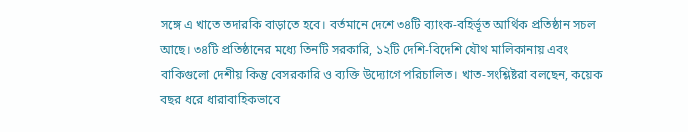সঙ্গে এ খাতে তদারকি বাড়াতে হবে। বর্তমানে দেশে ৩৪টি ব্যাংক-বহির্ভূত আর্থিক প্রতিষ্ঠান সচল আছে। ৩৪টি প্রতিষ্ঠানের মধ্যে তিনটি সরকারি, ১২টি দেশি-বিদেশি যৌথ মালিকানায় এবং বাকিগুলো দেশীয় কিন্তু বেসরকারি ও ব্যক্তি উদ্যোগে পরিচালিত। খাত-সংশ্লিষ্টরা বলছেন, কয়েক বছর ধরে ধারাবাহিকভাবে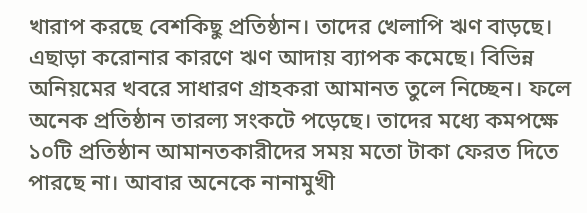খারাপ করছে বেশকিছু প্রতিষ্ঠান। তাদের খেলাপি ঋণ বাড়ছে। এছাড়া করোনার কারণে ঋণ আদায় ব্যাপক কমেছে। বিভিন্ন অনিয়মের খবরে সাধারণ গ্রাহকরা আমানত তুলে নিচ্ছেন। ফলে অনেক প্রতিষ্ঠান তারল্য সংকটে পড়েছে। তাদের মধ্যে কমপক্ষে ১০টি প্রতিষ্ঠান আমানতকারীদের সময় মতো টাকা ফেরত দিতে পারছে না। আবার অনেকে নানামুখী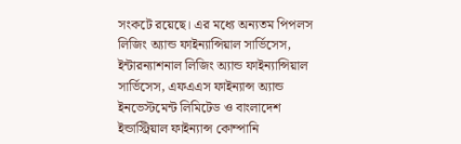সংকটে রয়েছে। এর মধ্যে অন্যতম পিপলস লিজিং অ্যান্ড ফাইন্যান্সিয়াল সার্ভিসেস, ইন্টারন্যাশনাল লিজিং অ্যান্ড ফাইন্যান্সিয়াল সার্ভিসেস, এফএএস ফাইন্যান্স অ্যান্ড ইনভেস্টমেন্ট লিমিটেড ও বাংলাদেশ ইন্ডাস্ট্রিয়াল ফাইন্যান্স কোম্পানি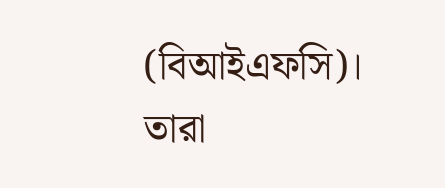(বিআইএফসি)। তারা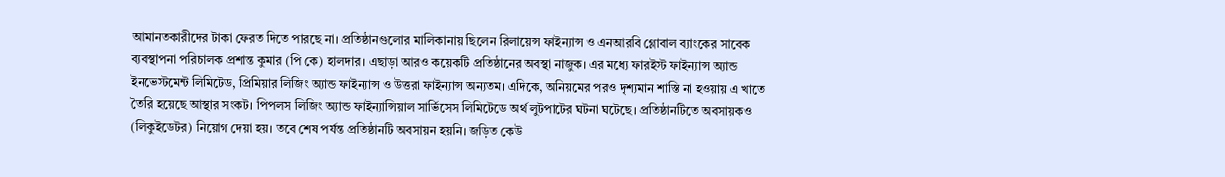আমানতকারীদের টাকা ফেরত দিতে পারছে না। প্রতিষ্ঠানগুলোর মালিকানায় ছিলেন রিলায়েন্স ফাইন্যান্স ও এনআরবি গ্লোবাল ব্যাংকের সাবেক ব্যবস্থাপনা পরিচালক প্রশান্ত কুমার (পি কে) হালদার। এছাড়া আরও কয়েকটি প্রতিষ্ঠানের অবস্থা নাজুক। এর মধ্যে ফারইস্ট ফাইন্যান্স অ্যান্ড ইনভেস্টমেন্ট লিমিটেড, প্রিমিয়ার লিজিং অ্যান্ড ফাইন্যান্স ও উত্তরা ফাইন্যান্স অন্যতম। এদিকে, অনিয়মের পরও দৃশ্যমান শাস্তি না হওয়ায় এ খাতে তৈরি হয়েছে আস্থার সংকট। পিপলস লিজিং অ্যান্ড ফাইন্যান্সিয়াল সার্ভিসেস লিমিটেডে অর্থ লুটপাটের ঘটনা ঘটেছে। প্রতিষ্ঠানটিতে অবসায়কও (লিকুইডেটর) নিয়োগ দেয়া হয়। তবে শেষ পর্যন্ত প্রতিষ্ঠানটি অবসায়ন হয়নি। জড়িত কেউ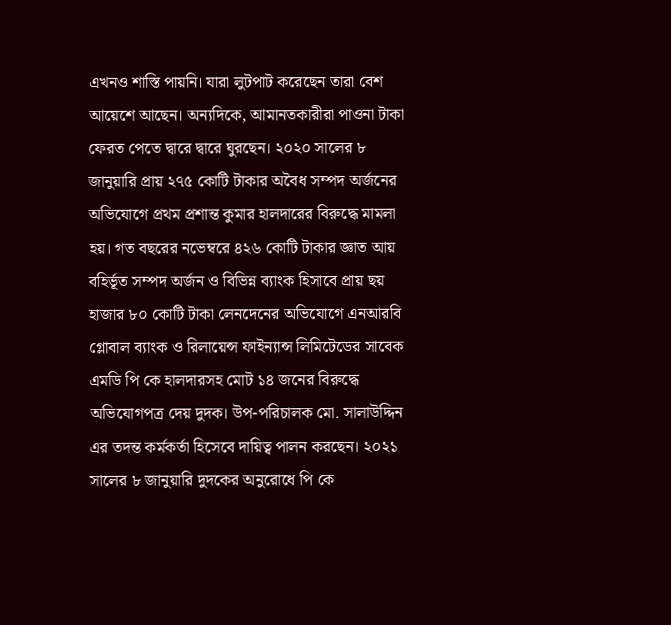এখনও শাস্তি পায়নি। যারা লুটপাট করেছেন তারা বেশ আয়েশে আছেন। অন্যদিকে, আমানতকারীরা পাওনা টাকা ফেরত পেতে দ্বারে দ্বারে ঘুরছেন। ২০২০ সালের ৮ জানুয়ারি প্রায় ২৭৫ কোটি টাকার অবৈধ সম্পদ অর্জনের অভিযোগে প্রথম প্রশান্ত কুমার হালদারের বিরুদ্ধে মামলা হয়। গত বছরের নভেম্বরে ৪২৬ কোটি টাকার জ্ঞাত আয় বহির্ভূত সম্পদ অর্জন ও বিভিন্ন ব্যাংক হিসাবে প্রায় ছয় হাজার ৮০ কোটি টাকা লেনদেনের অভিযোগে এনআরবি গ্লোবাল ব্যাংক ও রিলায়েন্স ফাইন্যান্স লিমিটেডের সাবেক এমডি পি কে হালদারসহ মোট ১৪ জনের বিরুদ্ধে অভিযোগপত্র দেয় দুদক। উপ-পরিচালক মো. সালাউদ্দিন এর তদন্ত কর্মকর্তা হিসেবে দায়িত্ব পালন করছেন। ২০২১ সালের ৮ জানুয়ারি দুদকের অনুরোধে পি কে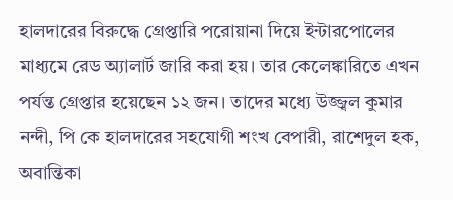হালদারের বিরুদ্ধে গ্রেপ্তারি পরোয়ানা দিয়ে ইন্টারপোলের মাধ্যমে রেড অ্যালার্ট জারি করা হয়। তার কেলেঙ্কারিতে এখন পর্যন্ত গ্রেপ্তার হয়েছেন ১২ জন। তাদের মধ্যে উজ্জ্বল কুমার নন্দী, পি কে হালদারের সহযোগী শংখ বেপারী, রাশেদুল হক, অবান্তিকা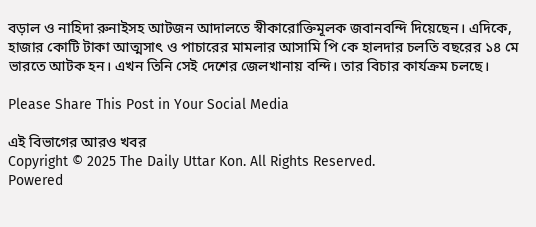বড়াল ও নাহিদা রুনাইসহ আটজন আদালতে স্বীকারোক্তিমূলক জবানবন্দি দিয়েছেন। এদিকে, হাজার কোটি টাকা আত্মসাৎ ও পাচারের মামলার আসামি পি কে হালদার চলতি বছরের ১৪ মে ভারতে আটক হন। এখন তিনি সেই দেশের জেলখানায় বন্দি। তার বিচার কার্যক্রম চলছে।

Please Share This Post in Your Social Media

এই বিভাগের আরও খবর
Copyright © 2025 The Daily Uttar Kon. All Rights Reserved.
Powered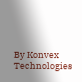By Konvex Technologies